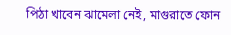পিঠা খাবেন ঝামেলা নেই, মাগুরাতে ফোন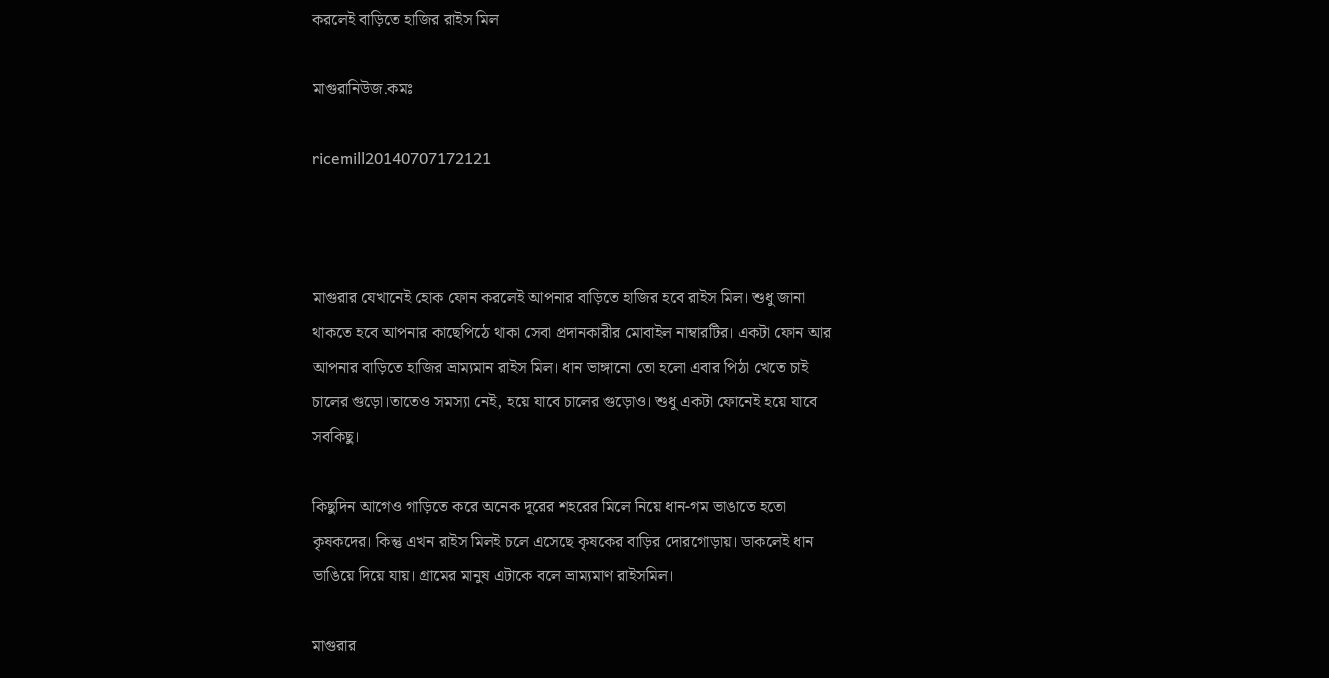করলেই বাড়িতে হাজির রাইস মিল

মাগুরানিউজ.কমঃ

ricemill20140707172121



মাগুরার যেখানেই হোক ফোন করলেই আপনার বাড়িতে হাজির হবে রাইস মিল। শুধু জানা থাকতে হবে আপনার কাছেপিঠে থাকা সেবা প্রদানকারীর মোবাইল নাম্বারটির। একটা ফোন আর আপনার বাড়িতে হাজির ভ্রাম্যমান রাইস মিল। ধান ভাঙ্গানো তো হলো এবার পিঠা খেতে চাই চালের গুড়ো।তাতেও সমস্যা নেই, হয়ে যাবে চালের গুড়োও। শুধু একটা ফোনেই হয়ে যাবে সবকিছু।

কিছুদিন আগেও গাড়িতে করে অনেক দূরের শহরের মিলে নিয়ে ধান-গম ভাঙাতে হতো কৃষকদের। কিন্তু এখন রাইস মিলই চলে এসেছে কৃষকের বাড়ির দোরগোড়ায়। ডাকলেই ধান ভাঙিয়ে দিয়ে যায়। গ্রামের মানুষ এটাকে বলে ভ্রাম্যমাণ রাইসমিল।

মাগুরার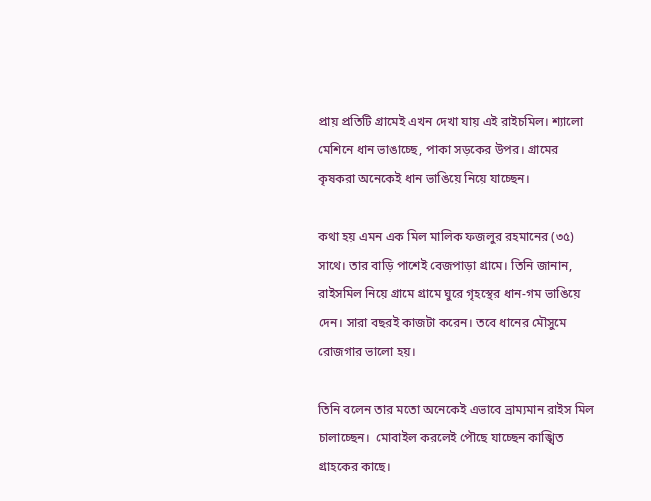প্রায় প্রতিটি গ্রামেই এখন দেখা যায় এই রাইচমিল। শ্যালো মেশিনে ধান ভাঙাচ্ছে, পাকা সড়কের উপর। গ্রামের কৃষকরা অনেকেই ধান ভাঙিয়ে নিয়ে যাচ্ছেন।

কথা হয় এমন এক মিল মালিক ফজলুর রহমানের (৩৫) সাথে। তার বাড়ি পাশেই বেজপাড়া গ্রামে। তিনি জানান, রাইসমিল নিয়ে গ্রামে গ্রামে ঘুরে গৃহস্থের ধান-গম ভাঙিয়ে দেন। সারা বছরই কাজটা করেন। তবে ধানের মৌসুমে রোজগার ভালো হয়।

তিনি বলেন তার মতো অনেকেই এভাবে ভ্রাম্যমান রাইস মিল চালাচ্ছেন।  মোবাইল করলেই পৌছে যাচ্ছেন কাঙ্খিত গ্রাহকের কাছে।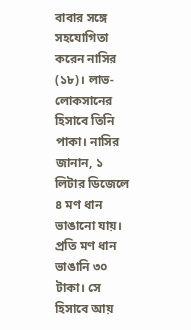বাবার সঙ্গে সহযোগিতা করেন নাসির (১৮)। লাভ-লোকসানের হিসাবে তিনি পাকা। নাসির জানান, ১ লিটার ডিজেলে ৪ মণ ধান ভাঙানো যায়। প্রতি মণ ধান ভাঙানি ৩০ টাকা। সে হিসাবে আয়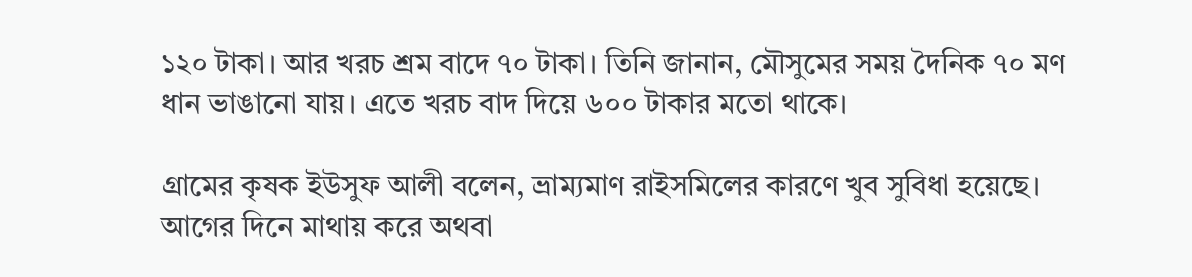১২০ টাকা। আর খরচ শ্রম বাদে ৭০ টাকা। তিনি জানান, মৌসুমের সময় দৈনিক ৭০ মণ ধান ভাঙানো যায়। এতে খরচ বাদ দিয়ে ৬০০ টাকার মতো থাকে।

গ্রামের কৃষক ইউসুফ আলী বলেন, ভ্রাম্যমাণ রাইসমিলের কারণে খুব সুবিধা হয়েছে। আগের দিনে মাথায় করে অথবা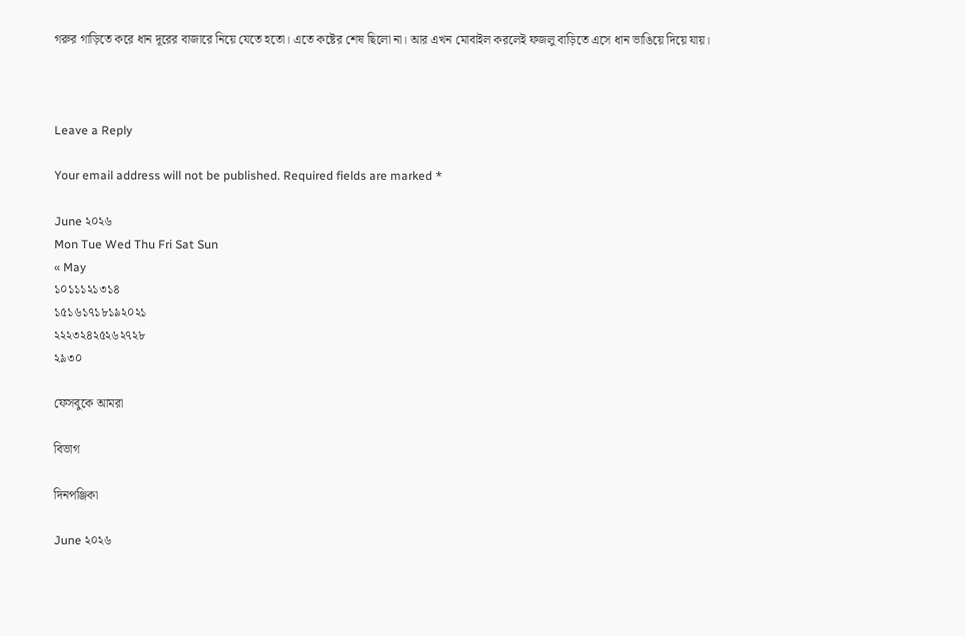গরুর গাড়িতে করে ধান দূরের বাজারে নিয়ে যেতে হতো। এতে কষ্টের শেষ ছিলো না। আর এখন মোবাইল করলেই ফজলু বাড়িতে এসে ধান ভাঙিয়ে দিয়ে যায়।



Leave a Reply

Your email address will not be published. Required fields are marked *

June ২০২৬
Mon Tue Wed Thu Fri Sat Sun
« May
১০১১১২১৩১৪
১৫১৬১৭১৮১৯২০২১
২২২৩২৪২৫২৬২৭২৮
২৯৩০

ফেসবুকে আমরা

বিভাগ

দিনপঞ্জিকা

June ২০২৬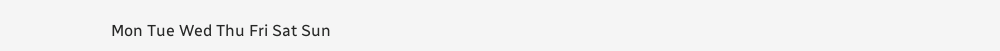Mon Tue Wed Thu Fri Sat Sun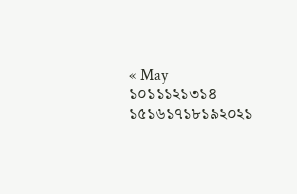« May
১০১১১২১৩১৪
১৫১৬১৭১৮১৯২০২১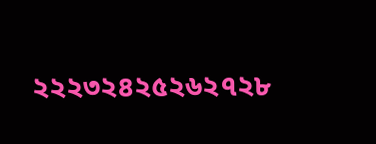২২২৩২৪২৫২৬২৭২৮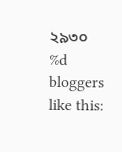২৯৩০
%d bloggers like this: